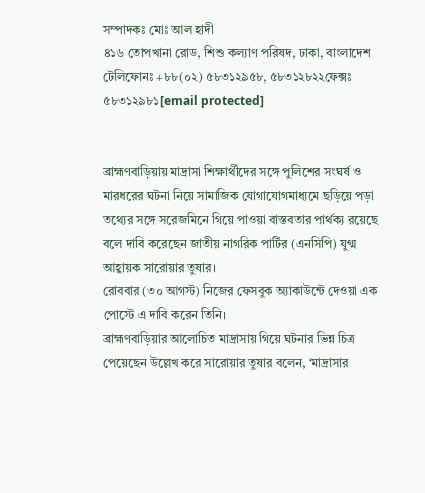সম্পাদকঃ মোঃ আল হাদী
৪১৬ তোপখানা রোড, শিশু কল্যাণ পরিষদ, ঢাকা, বাংলাদেশ
টেলিফোনঃ +৮৮(০২) ৫৮৩১২৯৫৮, ৫৮৩১২৮২২ফেক্সঃ ৫৮৩১২৯৮১[email protected]


ব্রাহ্মণবাড়িয়ায় মাদ্রাসা শিক্ষার্থীদের সঙ্গে পুলিশের সংঘর্ষ ও মারধরের ঘটনা নিয়ে সামাজিক যোগাযোগমাধ্যমে ছড়িয়ে পড়া তথ্যের সঙ্গে সরেজমিনে গিয়ে পাওয়া বাস্তবতার পার্থক্য রয়েছে বলে দাবি করেছেন জাতীয় নাগরিক পার্টির (এনসিপি) যুগ্ম আহ্বায়ক সারোয়ার তুষার।
রোববার (৩০ আগস্ট) নিজের ফেসবুক অ্যাকাউন্টে দেওয়া এক পোস্টে এ দাবি করেন তিনি।
ব্রাহ্মণবাড়িয়ার আলোচিত মাদ্রাসায় গিয়ে ঘটনার ভিন্ন চিত্র পেয়েছেন উল্লেখ করে সারোয়ার তুষার বলেন, ‘মাদ্রাসার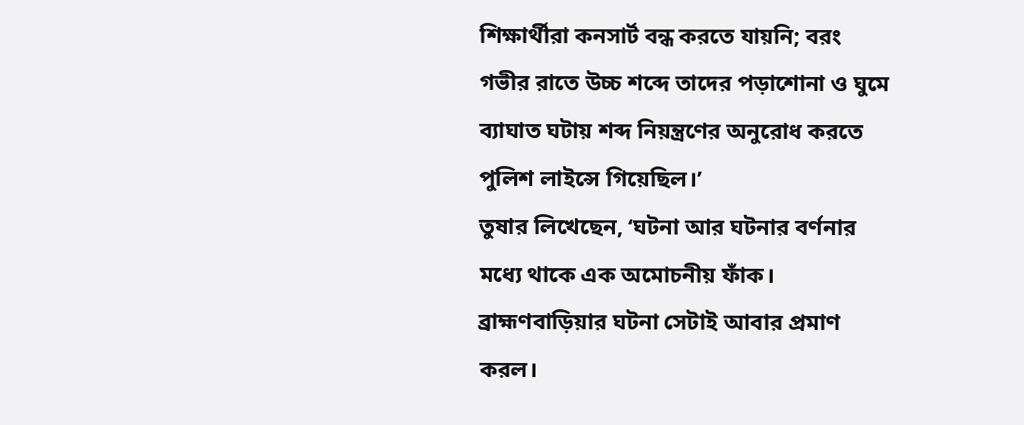শিক্ষার্থীরা কনসার্ট বন্ধ করতে যায়নি; বরং গভীর রাতে উচ্চ শব্দে তাদের পড়াশোনা ও ঘুমে ব্যাঘাত ঘটায় শব্দ নিয়ন্ত্রণের অনুরোধ করতে পুলিশ লাইন্সে গিয়েছিল।’
তুষার লিখেছেন, ‘ঘটনা আর ঘটনার বর্ণনার মধ্যে থাকে এক অমোচনীয় ফাঁক। ব্রাহ্মণবাড়িয়ার ঘটনা সেটাই আবার প্রমাণ করল।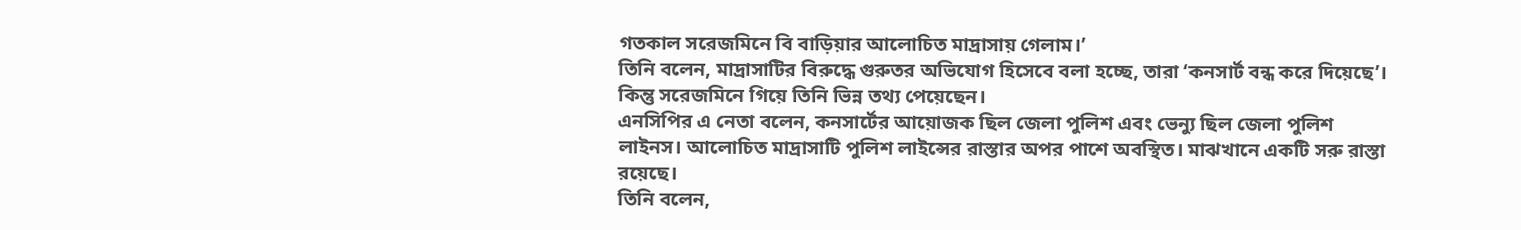গতকাল সরেজমিনে বি বাড়িয়ার আলোচিত মাদ্রাসায় গেলাম।’
তিনি বলেন, মাদ্রাসাটির বিরুদ্ধে গুরুতর অভিযোগ হিসেবে বলা হচ্ছে, তারা ‘কনসার্ট বন্ধ করে দিয়েছে’। কিন্তু সরেজমিনে গিয়ে তিনি ভিন্ন তথ্য পেয়েছেন।
এনসিপির এ নেতা বলেন, কনসার্টের আয়োজক ছিল জেলা পুলিশ এবং ভেন্যু ছিল জেলা পুলিশ লাইনস। আলোচিত মাদ্রাসাটি পুলিশ লাইন্সের রাস্তার অপর পাশে অবস্থিত। মাঝখানে একটি সরু রাস্তা রয়েছে।
তিনি বলেন,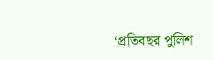‘প্রতিবছর পুলিশ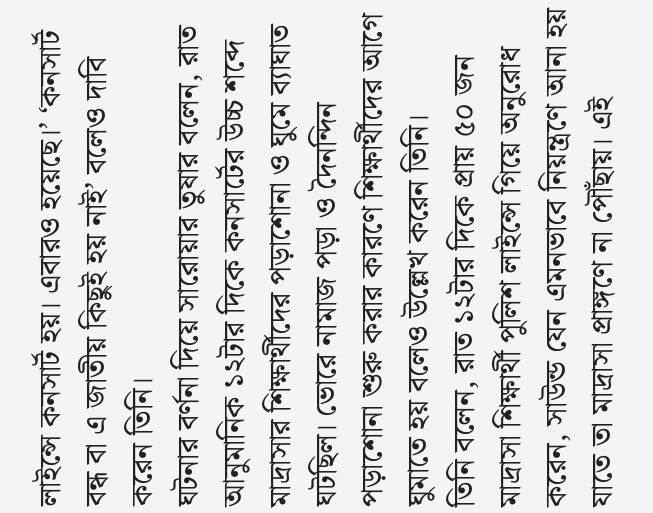লাইন্সে কনসার্ট হয়। এবারও হয়েছে।’ ‘কনসার্ট বন্ধ বা এ জাতীয় কিছুই হয় নাই’ বলেও দাবি করেন তিনি।
ঘটনার বর্ণনা দিয়ে সারোয়ার তুষার বলেন, রাত আনুমানিক ১২টার দিকে কনসার্টের উচ্চ শব্দে মাদ্রাসার শিক্ষার্থীদের পড়াশোনা ও ঘুমে ব্যাঘাত ঘটছিল। ভোরে নামাজ পড়া ও দৈনন্দিন পড়াশোনা শুরু করার কারণে শিক্ষার্থীদের আগে ঘুমাতে হয় বলেও উল্লেখ করেন তিনি।
তিনি বলেন, রাত ১২টার দিকে প্রায় ৫০ জন মাদ্রাসা শিক্ষার্থী পুলিশ লাইন্সে গিয়ে অনুরোধ করেন, সাউন্ড যেন এমনভাবে নিয়ন্ত্রণে আনা হয় যাতে তা মাদ্রাসা প্রাঙ্গণে না পৌঁছায়। এই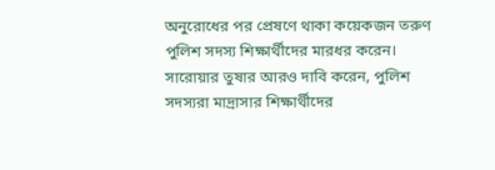অনুরোধের পর প্রেষণে থাকা কয়েকজন তরুণ পুলিশ সদস্য শিক্ষার্থীদের মারধর করেন।
সারোয়ার তুষার আরও দাবি করেন, পুলিশ সদস্যরা মাদ্রাসার শিক্ষার্থীদের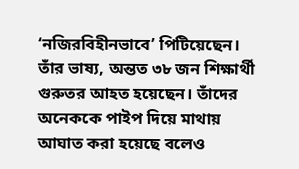‘নজিরবিহীনভাবে’ পিটিয়েছেন। তাঁর ভাষ্য, অন্তত ৩৮ জন শিক্ষার্থী গুরুতর আহত হয়েছেন। তাঁদের অনেককে পাইপ দিয়ে মাথায় আঘাত করা হয়েছে বলেও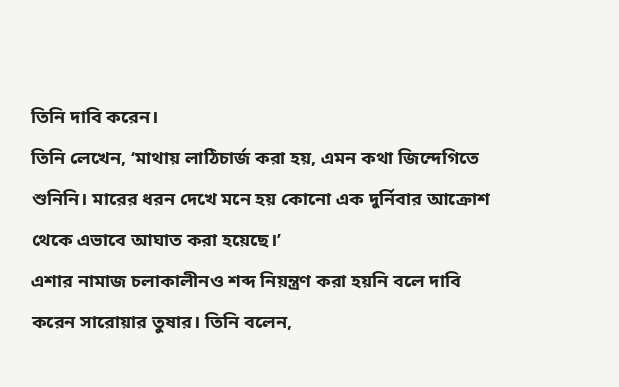তিনি দাবি করেন।
তিনি লেখেন, ‘মাথায় লাঠিচার্জ করা হয়, এমন কথা জিন্দেগিতে শুনিনি। মারের ধরন দেখে মনে হয় কোনো এক দুর্নিবার আক্রোশ থেকে এভাবে আঘাত করা হয়েছে।’
এশার নামাজ চলাকালীনও শব্দ নিয়ন্ত্রণ করা হয়নি বলে দাবি করেন সারোয়ার তুষার। তিনি বলেন,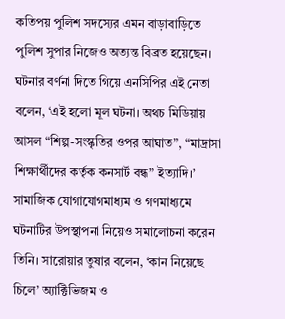কতিপয় পুলিশ সদস্যের এমন বাড়াবাড়িতে পুলিশ সুপার নিজেও অত্যন্ত বিব্রত হয়েছেন।
ঘটনার বর্ণনা দিতে গিয়ে এনসিপির এই নেতা বলেন, ‘এই হলো মূল ঘটনা। অথচ মিডিয়ায় আসল “শিল্প-সংস্কৃতির ওপর আঘাত”, “মাদ্রাসা শিক্ষার্থীদের কর্তৃক কনসার্ট বন্ধ” ইত্যাদি।’
সামাজিক যোগাযোগমাধ্যম ও গণমাধ্যমে ঘটনাটির উপস্থাপনা নিয়েও সমালোচনা করেন তিনি। সারোয়ার তুষার বলেন, ‘কান নিয়েছে চিলে’ অ্যাক্টিভিজম ও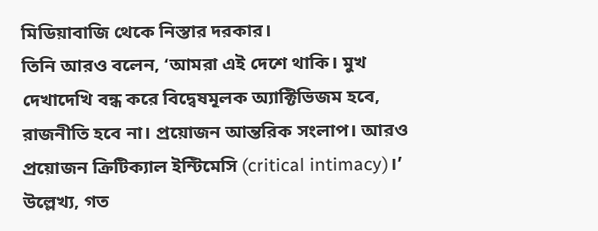মিডিয়াবাজি থেকে নিস্তার দরকার।
তিনি আরও বলেন, ‘আমরা এই দেশে থাকি। মুখ দেখাদেখি বন্ধ করে বিদ্বেষমূলক অ্যাক্টিভিজম হবে, রাজনীতি হবে না। প্রয়োজন আন্তরিক সংলাপ। আরও প্রয়োজন ক্রিটিক্যাল ইন্টিমেসি (critical intimacy)।’
উল্লেখ্য, গত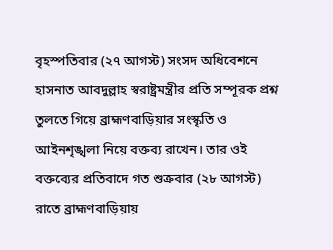বৃহস্পতিবার (২৭ আগস্ট) সংসদ অধিবেশনে হাসনাত আবদুল্লাহ স্বরাষ্ট্রমন্ত্রীর প্রতি সম্পূরক প্রশ্ন তুলতে গিয়ে ব্রাহ্মণবাড়িয়ার সংস্কৃতি ও আইনশৃঙ্খলা নিয়ে বক্তব্য রাখেন। তার ওই বক্তব্যের প্রতিবাদে গত শুক্রবার (২৮ আগস্ট) রাতে ব্রাহ্মণবাড়িয়ায়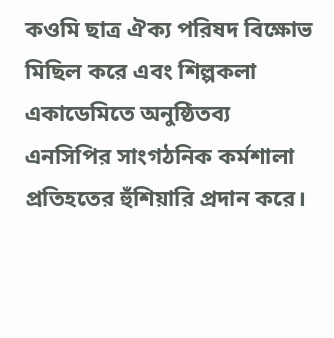কওমি ছাত্র ঐক্য পরিষদ বিক্ষোভ মিছিল করে এবং শিল্পকলা একাডেমিতে অনুষ্ঠিতব্য এনসিপির সাংগঠনিক কর্মশালা প্রতিহতের হুঁশিয়ারি প্রদান করে।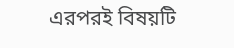এরপরই বিষয়টি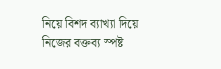নিয়ে বিশদ ব্যাখ্যা দিয়ে নিজের বক্তব্য স্পষ্ট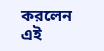করলেন এই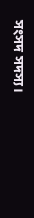সংসদ সদস্য।